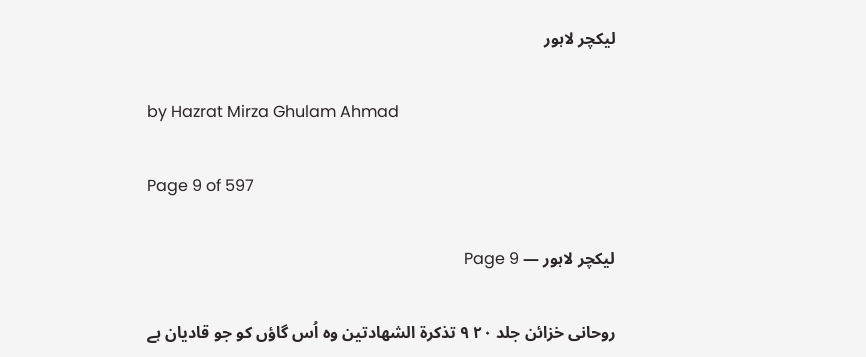لیکچر لاہور

by Hazrat Mirza Ghulam Ahmad

Page 9 of 597

لیکچر لاہور — Page 9

روحانی خزائن جلد ۲۰ ۹ تذكرة الشهادتين وہ اُس گاؤں کو جو قادیان ہے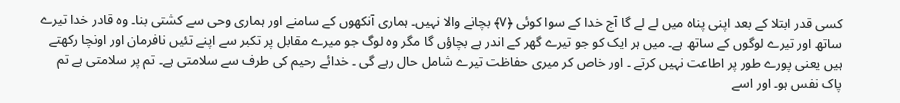کسی قدر ابتلا کے بعد اپنی پناہ میں لے لے گا آج خدا کے سوا کوئی ﴿۷﴾ بچانے والا نہیں۔ ہماری آنکھوں کے سامنے اور ہماری وحی سے کشتی بنا۔ وہ قادر خدا تیرے ساتھ اور تیرے لوگوں کے ساتھ ہے۔ میں ہر ایک کو جو تیرے گھر کے اندر ہے بچاؤں گا مگر وہ لوگ جو میرے مقابل پر تکبر سے اپنے تئیں نافرمان اور اونچا رکھتے ہیں یعنی پورے طور پر اطاعت نہیں کرتے ۔ اور خاص کر میری حفاظت تیرے شامل حال رہے گی ۔ خدائے رحیم کی طرف سے سلامتی ہے۔ تم پر سلامتی ہے تم پاک نفس ہو۔ اور اسے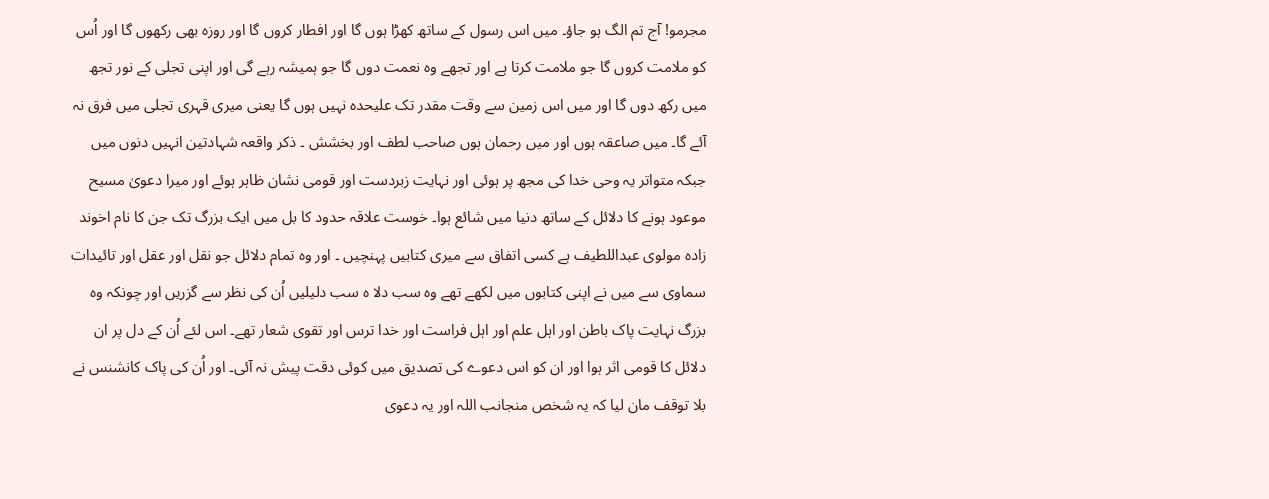مجرمو! آج تم الگ ہو جاؤ۔ میں اس رسول کے ساتھ کھڑا ہوں گا اور افطار کروں گا اور روزہ بھی رکھوں گا اور اُس کو ملامت کروں گا جو ملامت کرتا ہے اور تجھے وہ نعمت دوں گا جو ہمیشہ رہے گی اور اپنی تجلی کے نور تجھ میں رکھ دوں گا اور میں اس زمین سے وقت مقدر تک علیحدہ نہیں ہوں گا یعنی میری قہری تجلی میں فرق نہ آئے گا۔ میں صاعقہ ہوں اور میں رحمان ہوں صاحب لطف اور بخشش ۔ ذکر واقعہ شہادتین انہیں دنوں میں جبکہ متواتر یہ وحی خدا کی مجھ پر ہوئی اور نہایت زبردست اور قومی نشان ظاہر ہوئے اور میرا دعویٰ مسیح موعود ہونے کا دلائل کے ساتھ دنیا میں شائع ہوا۔ خوست علاقہ حدود کا بل میں ایک بزرگ تک جن کا نام اخوند زادہ مولوی عبداللطیف ہے کسی اتفاق سے میری کتابیں پہنچیں ۔ اور وہ تمام دلائل جو نقل اور عقل اور تائیدات سماوی سے میں نے اپنی کتابوں میں لکھے تھے وہ سب دلا ہ سب دلیلیں اُن کی نظر سے گزریں اور چونکہ وہ بزرگ نہایت پاک باطن اور اہل علم اور اہل فراست اور خدا ترس اور تقوی شعار تھے۔ اس لئے اُن کے دل پر ان دلائل کا قومی اثر ہوا اور ان کو اس دعوے کی تصدیق میں کوئی دقت پیش نہ آئی۔ اور اُن کی پاک کانشنس نے بلا توقف مان لیا کہ یہ شخص منجانب اللہ اور یہ دعوی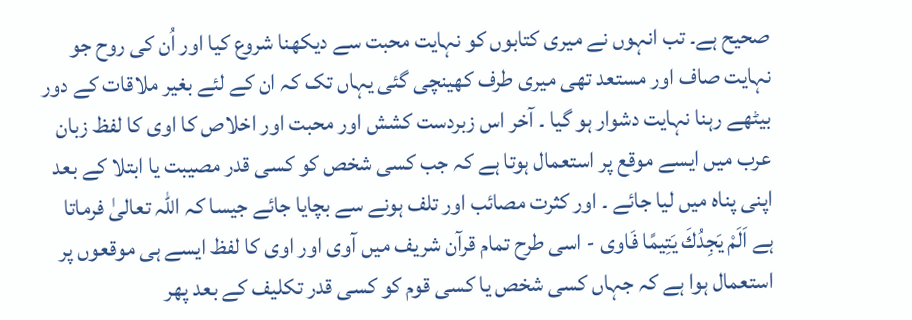صحیح ہے۔ تب انہوں نے میری کتابوں کو نہایت محبت سے دیکھنا شروع کیا اور اُن کی روح جو نہایت صاف اور مستعد تھی میری طرف کھینچی گئی یہاں تک کہ ان کے لئے بغیر ملاقات کے دور بیٹھے رہنا نہایت دشوار ہو گیا ۔ آخر اس زبردست کشش اور محبت اور اخلاص کا اوی کا لفظ زبان عرب میں ایسے موقع پر استعمال ہوتا ہے کہ جب کسی شخص کو کسی قدر مصیبت یا ابتلا کے بعد اپنی پناہ میں لیا جائے ۔ اور کثرت مصائب اور تلف ہونے سے بچایا جائے جیسا کہ اللہ تعالیٰ فرماتا ہے اَلَمْ يَجِدُكَ يَتِيمًا فَاوى - اسی طرح تمام قرآن شریف میں آوی اور اوی کا لفظ ایسے ہی موقعوں پر استعمال ہوا ہے کہ جہاں کسی شخص یا کسی قوم کو کسی قدر تکلیف کے بعد پھر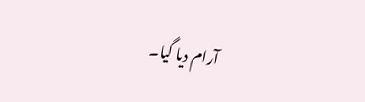آرام دیا گیا۔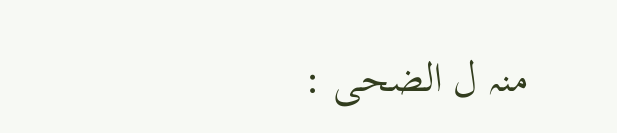منہ ل الضحى :